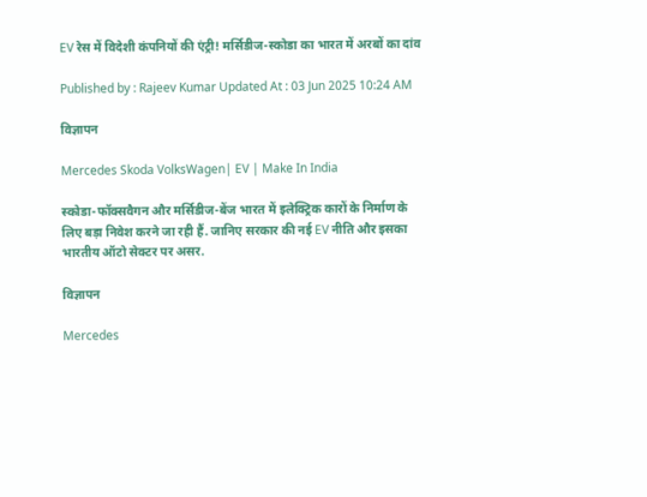EV रेस में विदेशी कंपनियों की एंट्री! मर्सिडीज-स्कोडा का भारत में अरबों का दांव

Published by : Rajeev Kumar Updated At : 03 Jun 2025 10:24 AM

विज्ञापन

Mercedes Skoda VolksWagen| EV | Make In India

स्कोडा-फॉक्सवैगन और मर्सिडीज-बेंज भारत में इलेक्ट्रिक कारों के निर्माण के लिए बड़ा निवेश करने जा रही हैं. जानिए सरकार की नई EV नीति और इसका भारतीय ऑटो सेक्टर पर असर.

विज्ञापन

Mercedes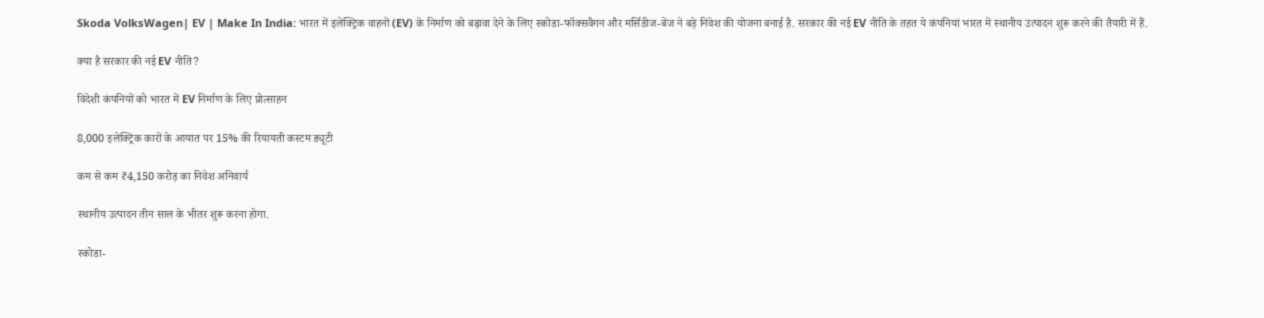Skoda VolksWagen| EV | Make In India: भारत में इलेक्ट्रिक वाहनों (EV) के निर्माण को बढ़ावा देने के लिए स्कोडा-फॉक्सवैगन और मर्सिडीज-बेंज ने बड़े निवेश की योजना बनाई है. सरकार की नई EV नीति के तहत ये कंपनियां भारत में स्थानीय उत्पादन शुरू करने की तैयारी में हैं.

क्या है सरकार की नई EV नीति?

विदेशी कंपनियों को भारत में EV निर्माण के लिए प्रोत्साहन

8,000 इलेक्ट्रिक कारों के आयात पर 15% की रियायती कस्टम ड्यूटी

कम से कम ₹4,150 करोड़ का निवेश अनिवार्य

स्थानीय उत्पादन तीन साल के भीतर शुरू करना होगा.

स्कोडा-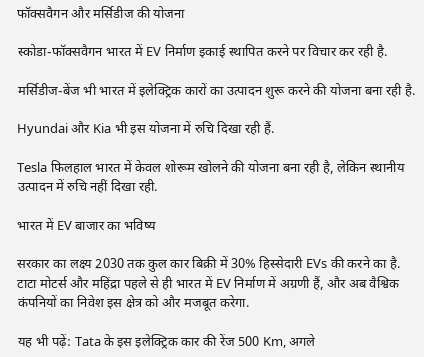फॉक्सवैगन और मर्सिडीज की योजना

स्कोडा-फॉक्सवैगन भारत में EV निर्माण इकाई स्थापित करने पर विचार कर रही है.

मर्सिडीज-बेंज भी भारत में इलेक्ट्रिक कारों का उत्पादन शुरू करने की योजना बना रही है.

Hyundai और Kia भी इस योजना में रुचि दिखा रही हैं.

Tesla फिलहाल भारत में केवल शोरूम खोलने की योजना बना रही है, लेकिन स्थानीय उत्पादन में रुचि नहीं दिखा रही.

भारत में EV बाजार का भविष्य

सरकार का लक्ष्य 2030 तक कुल कार बिक्री में 30% हिस्सेदारी EVs की करने का है. टाटा मोटर्स और महिंद्रा पहले से ही भारत में EV निर्माण में अग्रणी हैं, और अब वैश्विक कंपनियों का निवेश इस क्षेत्र को और मजबूत करेगा.

यह भी पढ़ें: Tata के इस इलेक्ट्रिक कार की रेंज 500 Km, अगले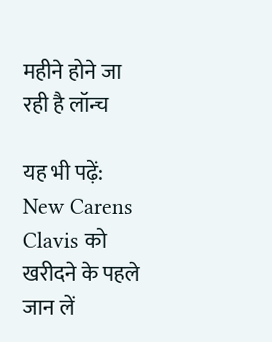महीने होने जा रही है लॉन्च

यह भी पढ़ें: New Carens Clavis को खरीदने के पहले जान लें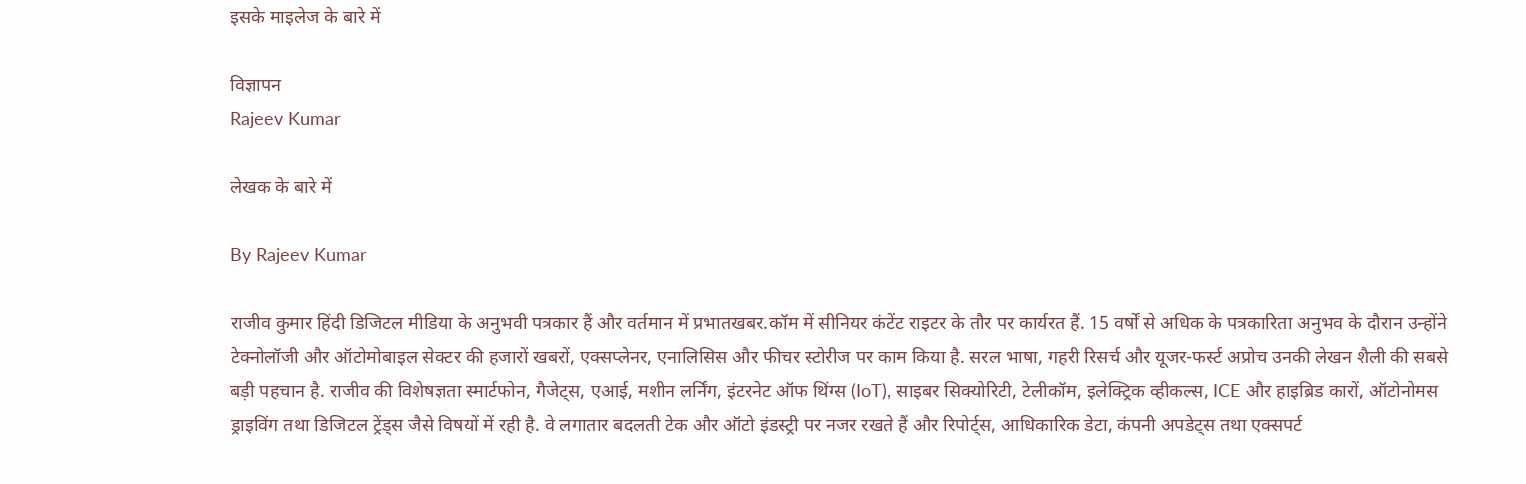इसके माइलेज के बारे में

विज्ञापन
Rajeev Kumar

लेखक के बारे में

By Rajeev Kumar

राजीव कुमार हिंदी डिजिटल मीडिया के अनुभवी पत्रकार हैं और वर्तमान में प्रभातखबर.कॉम में सीनियर कंटेंट राइटर के तौर पर कार्यरत हैं. 15 वर्षों से अधिक के पत्रकारिता अनुभव के दौरान उन्होंने टेक्नोलॉजी और ऑटोमोबाइल सेक्टर की हजारों खबरों, एक्सप्लेनर, एनालिसिस और फीचर स्टोरीज पर काम किया है. सरल भाषा, गहरी रिसर्च और यूजर-फर्स्ट अप्रोच उनकी लेखन शैली की सबसे बड़ी पहचान है. राजीव की विशेषज्ञता स्मार्टफोन, गैजेट्स, एआई, मशीन लर्निंग, इंटरनेट ऑफ थिंग्स (IoT), साइबर सिक्योरिटी, टेलीकॉम, इलेक्ट्रिक व्हीकल्स, ICE और हाइब्रिड कारों, ऑटोनोमस ड्राइविंग तथा डिजिटल ट्रेंड्स जैसे विषयों में रही है. वे लगातार बदलती टेक और ऑटो इंडस्ट्री पर नजर रखते हैं और रिपोर्ट्स, आधिकारिक डेटा, कंपनी अपडेट्स तथा एक्सपर्ट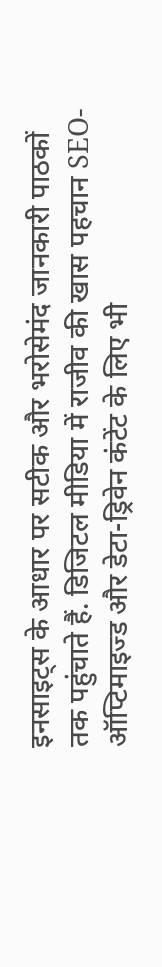इनसाइट्स के आधार पर सटीक और भरोसेमंद जानकारी पाठकों तक पहुंचाते हैं. डिजिटल मीडिया में राजीव की खास पहचान SEO-ऑप्टिमाइज्ड और डेटा-ड्रिवेन कंटेंट के लिए भी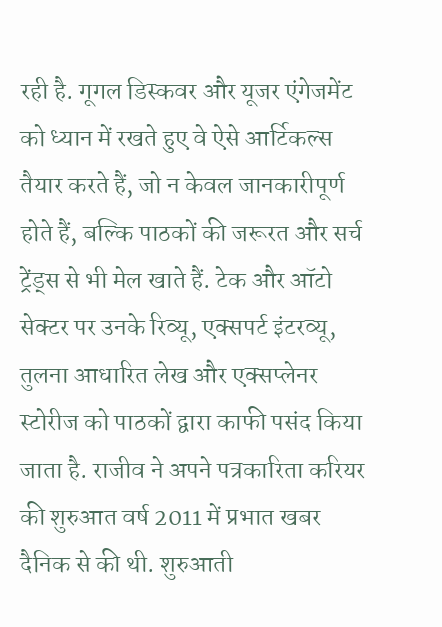रही है. गूगल डिस्कवर और यूजर एंगेजमेंट को ध्यान में रखते हुए वे ऐसे आर्टिकल्स तैयार करते हैं, जो न केवल जानकारीपूर्ण होते हैं, बल्कि पाठकों की जरूरत और सर्च ट्रेंड्स से भी मेल खाते हैं. टेक और ऑटो सेक्टर पर उनके रिव्यू, एक्सपर्ट इंटरव्यू, तुलना आधारित लेख और एक्सप्लेनर स्टोरीज को पाठकों द्वारा काफी पसंद किया जाता है. राजीव ने अपने पत्रकारिता करियर की शुरुआत वर्ष 2011 में प्रभात खबर दैनिक से की थी. शुरुआती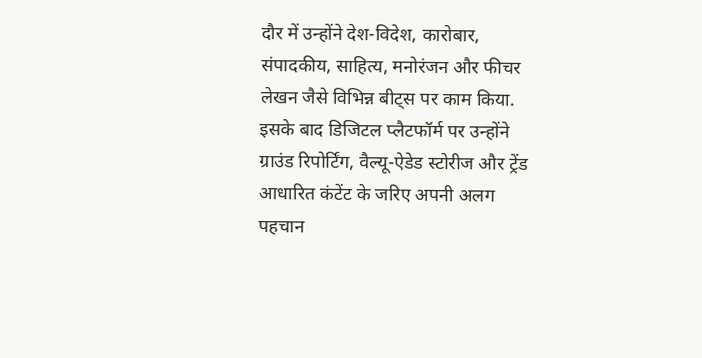दौर में उन्होंने देश-विदेश, कारोबार, संपादकीय, साहित्य, मनोरंजन और फीचर लेखन जैसे विभिन्न बीट्स पर काम किया. इसके बाद डिजिटल प्लैटफॉर्म पर उन्होंने ग्राउंड रिपोर्टिंग, वैल्यू-ऐडेड स्टोरीज और ट्रेंड आधारित कंटेंट के जरिए अपनी अलग पहचान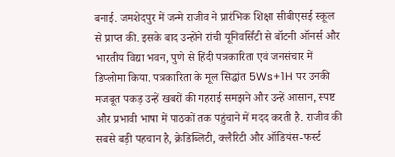बनाई. जमशेदपुर में जन्मे राजीव ने प्रारंभिक शिक्षा सीबीएसई स्कूल से प्राप्त की. इसके बाद उन्होंने रांची यूनिवर्सिटी से बॉटनी ऑनर्स और भारतीय विद्या भवन, पुणे से हिंदी पत्रकारिता एवं जनसंचार में डिप्लोमा किया. पत्रकारिता के मूल सिद्धांत 5Ws+1H पर उनकी मजबूत पकड़ उन्हें खबरों की गहराई समझने और उन्हें आसान, स्पष्ट और प्रभावी भाषा में पाठकों तक पहुंचाने में मदद करती है. राजीव की सबसे बड़ी पहचान है, क्रेडिब्लिटी, क्लैरिटी और ऑडियंस-फर्स्ट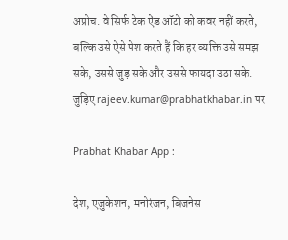अप्रोच. वे सिर्फ टेक ऐंड ऑटो को कवर नहीं करते, बल्कि उसे ऐसे पेश करते हैं कि हर व्यक्ति उसे समझ सके, उससे जुड़ सके और उससे फायदा उठा सके. जुड़िए rajeev.kumar@prabhatkhabar.in पर

Prabhat Khabar App :

देश, एजुकेशन, मनोरंजन, बिजनेस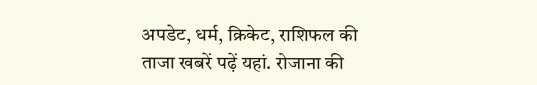अपडेट, धर्म, क्रिकेट, राशिफल की ताजा खबरें पढ़ें यहां. रोजाना की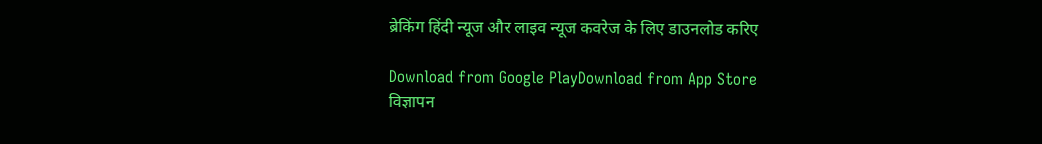ब्रेकिंग हिंदी न्यूज और लाइव न्यूज कवरेज के लिए डाउनलोड करिए

Download from Google PlayDownload from App Store
विज्ञापन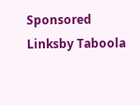Sponsored Linksby Taboola